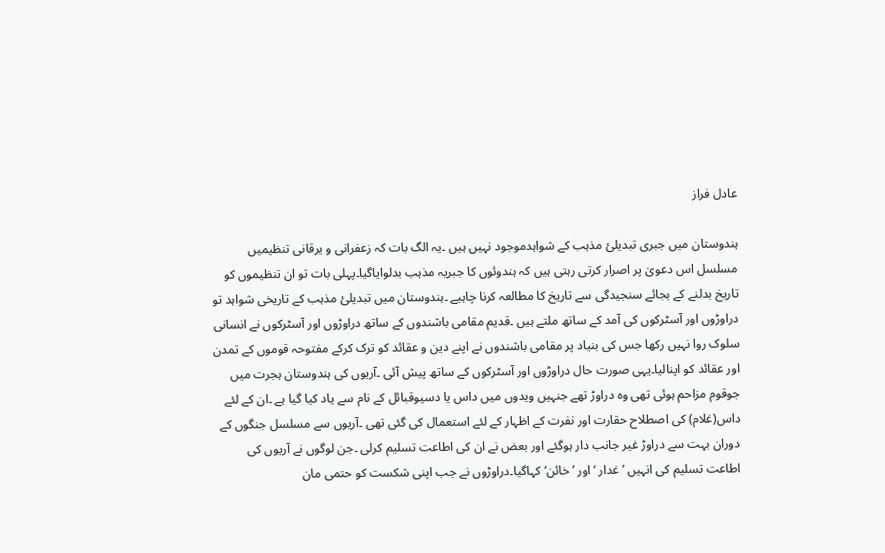عادل فراز

ہندوستان میں جبری تبدیلیٔ مذہب کے شواہدموجود نہیں ہیں ۔یہ الگ بات کہ زعفرانی و یرقانی تنظیمیں مسلسل اس دعویٰ پر اصرار کرتی رہتی ہیں کہ ہندوئوں کا جبریہ مذہب بدلوایاگیا۔پہلی بات تو ان تنظیموں کو تاریخ بدلنے کے بجائے سنجیدگی سے تاریخ کا مطالعہ کرنا چاہیے ۔ہندوستان میں تبدیلیٔ مذہب کے تاریخی شواہد تو دراوڑوں اور آسٹرکوں کی آمد کے ساتھ ملتے ہیں ۔قدیم مقامی باشندوں کے ساتھ دراوڑوں اور آسٹرکوں نے انسانی سلوک روا نہیں رکھا جس کی بنیاد پر مقامی باشندوں نے اپنے دین و عقائد کو ترک کرکے مفتوحہ قوموں کے تمدن اور عقائد کو اپنالیا۔یہی صورت حال دراوڑوں اور آسٹرکوں کے ساتھ پیش آئی ۔آریوں کی ہندوستان ہجرت میں جوقوم مزاحم ہوئی تھی وہ دراوڑ تھے جنہیں ویدوں میں داس یا دسیوقبائل کے نام سے یاد کیا گیا ہے ۔ان کے لئے داس(غلام) کی اصطلاح حقارت اور نفرت کے اظہار کے لئے استعمال کی گئی تھی ۔آریوں سے مسلسل جنگوں کے دوران بہت سے دراوڑ غیر جانب دار ہوگئے اور بعض نے ان کی اطاعت تسلیم کرلی ۔جن لوگوں نے آریوں کی اطاعت تسلیم کی انہیں ’غدار ‘ اور ’خائن‘ کہاگیا۔دراوڑوں نے جب اپنی شکست کو حتمی مان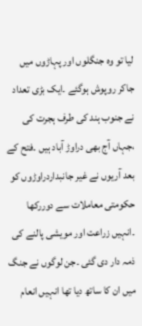لیا تو وہ جنگلوں اور پہاڑوں میں جاکر روپوش ہوگئے ۔ایک بڑی تعداد نے جنوب ہند کی طرف ہجرت کی ،جہاں آج بھی دراوڑ آباد ہیں ۔فتح کے بعد آریوں نے غیر جانبداردراوڑوں کو حکومتی معاملات سے دوررکھا ۔انہیں زراعت اور مویشی پالنے کی ذمہ دار دی گئی ۔جن لوگوں نے جنگ میں ان کا ساتھ دیا تھا انہیں انعام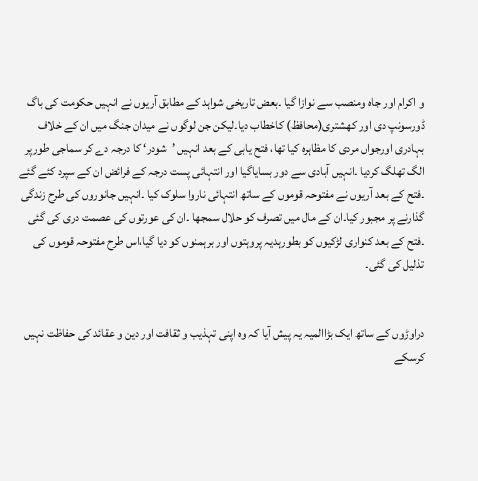و اکرام اور جاہ ومنصب سے نوازا گیا ۔بعض تاریخی شواہد کے مطابق آریوں نے انہیں حکومت کی باگ ڈورسونپ دی اور کھشتری(محافظ) کاخطاب دیا۔لیکن جن لوگوں نے میدان جنگ میں ان کے خلاف بہادری اورجواں مردی کا مظاہرہ کیا تھا، فتح یابی کے بعد انہیں ’شودر‘ کا درجہ دے کر سماجی طورپر الگ تھلگ کردیا ۔انہیں آبادی سے دور بسایاگیا اور انتہائی پست درجہ کے فرائض ان کے سپرد کئے گئے ۔فتح کے بعد آریوں نے مفتوحہ قوموں کے ساتھ انتہائی ناروا سلوک کیا ۔انہیں جانوروں کی طرح زندگی گذارنے پر مجبور کیا۔ان کے مال میں تصرف کو حلال سمجھا ۔ان کی عورتوں کی عصمت دری کی گئی ۔فتح کے بعد کنواری لڑکیوں کو بطورہدیہ پروہتوں اور برہمنوں کو دیا گیا،اس طرح مفتوحہ قوموں کی تذلیل کی گئی۔


دراوڑوں کے ساتھ ایک بڑاالمیہ یہ پیش آیا کہ وہ اپنی تہذیب و ثقافت اور دین و عقائد کی حفاظت نہیں کرسکے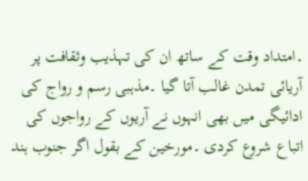۔امتداد وقت کے ساتھ ان کی تہذیب وثقافت پر آریائی تمدن غالب آتا گیا ۔مذہبی رسم و رواج کی ادائیگی میں بھی انہوں نے آریوں کے رواجوں کی اتباع شروع کردی ۔مورخین کے بقول اگر جنوب ہند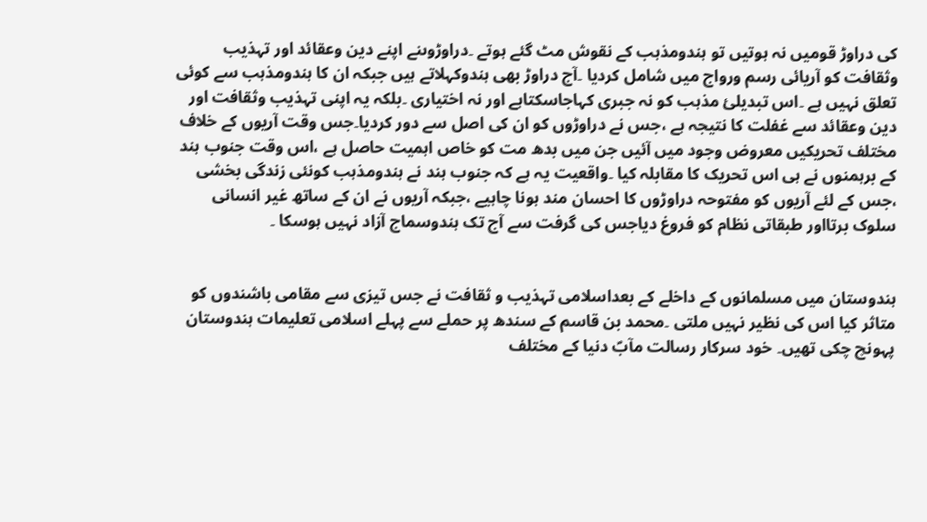کی دراوڑ قومیں نہ ہوتیں تو ہندومذہب کے نقوش مٹ گئے ہوتے ۔دراوڑوںنے اپنے دین وعقائد اور تہذیب وثقافت کو آریائی رسم ورواج میں شامل کردیا ۔آج دراوڑ بھی ہندوکہلاتے ہیں جبکہ ان کا ہندومذہب سے کوئی تعلق نہیں ہے ۔اس تبدیلیٔ مذہب کو نہ جبری کہاجاسکتاہے اور نہ اختیاری ۔بلکہ یہ اپنی تہذیب وثقافت اور دین وعقائد سے غفلت کا نتیجہ ہے ،جس نے دراوڑوں کو ان کی اصل سے دور کردیا۔جس وقت آریوں کے خلاف مختلف تحریکیں معروض وجود میں آئیں جن میں بدھ مت کو خاص اہمیت حاصل ہے ،اس وقت جنوب ہند کے برہمنوں نے ہی اس تحریک کا مقابلہ کیا ۔واقعیت یہ ہے کہ جنوب ہند نے ہندومذہب کونئی زندگی بخشی ،جس کے لئے آریوں کو مفتوحہ دراوڑوں کا احسان مند ہونا چاہیے ،جبکہ آریوں نے ان کے ساتھ غیر انسانی سلوک برتااور طبقاتی نظام کو فروغ دیاجس کی گرفت سے آج تک ہندوسماج آزاد نہیں ہوسکا ۔


ہندوستان میں مسلمانوں کے داخلے کے بعداسلامی تہذیب و ثقافت نے جس تیزی سے مقامی باشندوں کو متاثر کیا اس کی نظیر نہیں ملتی ۔محمد بن قاسم کے سندھ پر حملے سے پہلے اسلامی تعلیمات ہندوستان پہونچ چکی تھیں۔ خود سرکار رسالت مآبؐ دنیا کے مختلف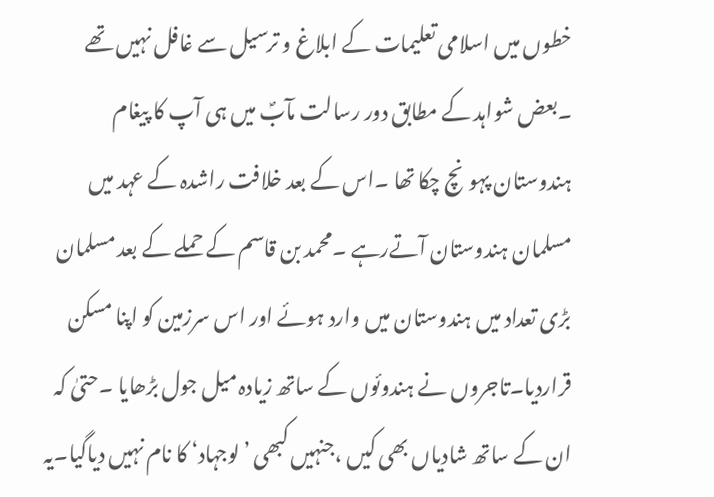خطوں میں اسلامی تعلیمات کے ابلاغ و ترسیل سے غافل نہیں تھے ۔بعض شواہد کے مطابق دور رسالت مآبؐ میں ہی آپ کا پیغام ہندوستان پہونچ چکا تھا ۔اس کے بعد خلافت راشدہ کے عہد میں مسلمان ہندوستان آتےرہے ۔محمد بن قاسم کے حملے کے بعد مسلمان بڑی تعداد میں ہندوستان میں وارد ہوئے اور اس سرزمین کو اپنا مسکن قراردیا۔تاجروں نے ہندوئوں کے ساتھ زیادہ میل جول بڑھایا ۔حتیٰ کہ ان کے ساتھ شادیاں بھی کیں ،جنہیں کبھی ’لوجہاد‘ کا نام نہیں دیاگیا۔یہ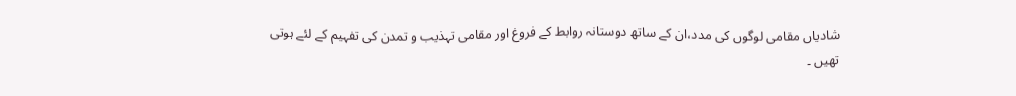شادیاں مقامی لوگوں کی مدد،ان کے ساتھ دوستانہ روابط کے فروغ اور مقامی تہذیب و تمدن کی تفہیم کے لئے ہوتی تھیں ۔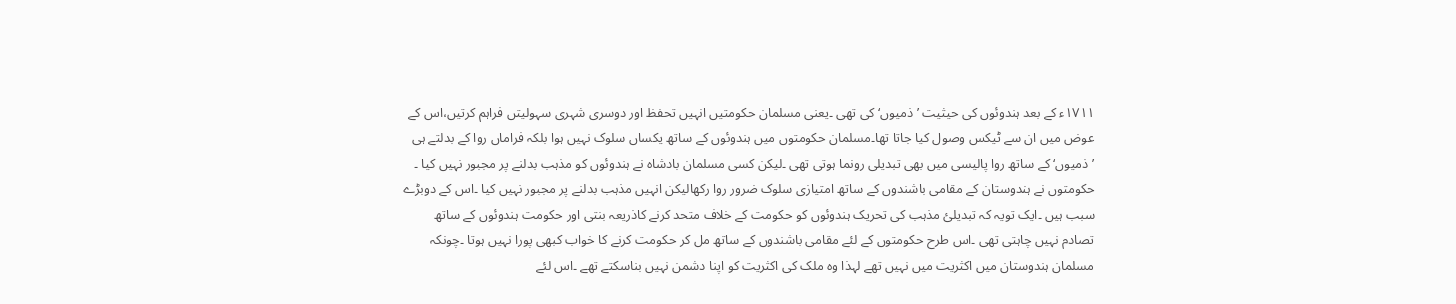۱۷۱۱ء کے بعد ہندوئوں کی حیثیت ’ذمیوں‘ کی تھی ۔یعنی مسلمان حکومتیں انہیں تحفظ اور دوسری شہری سہولیتں فراہم کرتیں،اس کے عوض میں ان سے ٹیکس وصول کیا جاتا تھا۔مسلمان حکومتوں میں ہندوئوں کے ساتھ یکساں سلوک نہیں ہوا بلکہ فراماں روا کے بدلتے ہی ’ذمیوں‘ کے ساتھ روا پالیسی میں بھی تبدیلی رونما ہوتی تھی ۔لیکن کسی مسلمان بادشاہ نے ہندوئوں کو مذہب بدلنے پر مجبور نہیں کیا ۔ حکومتوں نے ہندوستان کے مقامی باشندوں کے ساتھ امتیازی سلوک ضرور روا رکھالیکن انہیں مذہب بدلنے پر مجبور نہیں کیا ۔اس کے دوبڑے سبب ہیں ۔ایک تویہ کہ تبدیلیٔ مذہب کی تحریک ہندوئوں کو حکومت کے خلاف متحد کرنے کاذریعہ بنتی اور حکومت ہندوئوں کے ساتھ تصادم نہیں چاہتی تھی ۔اس طرح حکومتوں کے لئے مقامی باشندوں کے ساتھ مل کر حکومت کرنے کا خواب کبھی پورا نہیں ہوتا ۔چونکہ مسلمان ہندوستان میں اکثریت میں نہیں تھے لہذا وہ ملک کی اکثریت کو اپنا دشمن نہیں بناسکتے تھے ۔اس لئے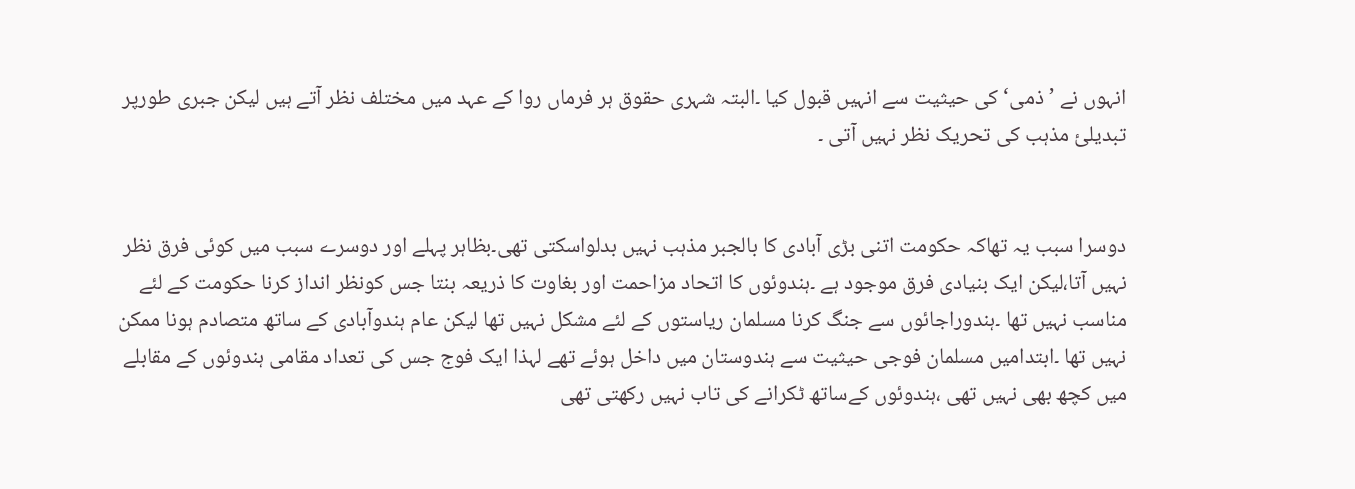انہوں نے ’ذمی‘ کی حیثیت سے انہیں قبول کیا ۔البتہ شہری حقوق ہر فرماں روا کے عہد میں مختلف نظر آتے ہیں لیکن جبری طورپر تبدیلیٔ مذہب کی تحریک نظر نہیں آتی ۔


دوسرا سبب یہ تھاکہ حکومت اتنی بڑی آبادی کا بالجبر مذہب نہیں بدلواسکتی تھی۔بظاہر پہلے اور دوسرے سبب میں کوئی فرق نظر نہیں آتا،لیکن ایک بنیادی فرق موجود ہے ۔ہندوئوں کا اتحاد مزاحمت اور بغاوت کا ذریعہ بنتا جس کونظر انداز کرنا حکومت کے لئے مناسب نہیں تھا ۔ہندوراجائوں سے جنگ کرنا مسلمان ریاستوں کے لئے مشکل نہیں تھا لیکن عام ہندوآبادی کے ساتھ متصادم ہونا ممکن نہیں تھا ۔ابتدامیں مسلمان فوجی حیثیت سے ہندوستان میں داخل ہوئے تھے لہذا ایک فوج جس کی تعداد مقامی ہندوئوں کے مقابلے میں کچھ بھی نہیں تھی ،ہندوئوں کےساتھ ٹکرانے کی تاب نہیں رکھتی تھی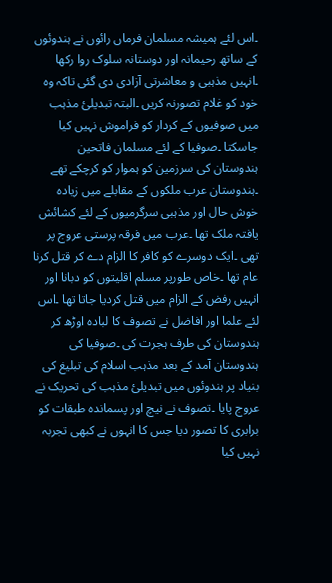۔اس لئے ہمیشہ مسلمان فرماں رائوں نے ہندوئوں کے ساتھ رحیمانہ اور دوستانہ سلوک روا رکھا ۔انہیں مذہبی و معاشرتی آزادی دی گئی تاکہ وہ خود کو غلام تصورنہ کریں ۔البتہ تبدیلیٔ مذہب میں صوفیوں کے کردار کو فراموش نہیں کیا جاسکتا ۔صوفیا کے لئے مسلمان فاتحین ہندوستان کی سرزمین کو ہموار کو کرچکے تھے ۔ہندوستان عرب ملکوں کے مقابلے میں زیادہ خوش حال اور مذہبی سرگرمیوں کے لئے کشائش یافتہ ملک تھا ۔عرب میں فرقہ پرستی عروج پر تھی ۔ایک دوسرے کو کافر کا الزام دے کر قتل کرنا عام تھا ۔خاص طورپر مسلم اقلیتوں کو دبانا اور انہیں رفض کے الزام میں قتل کردیا جاتا تھا ۔اس لئے علما اور افاضل نے تصوف کا لبادہ اوڑھ کر ہندوستان کی طرف ہجرت کی ۔صوفیا کی ہندوستان آمد کے بعد مذہب اسلام کی تبلیغ کی بنیاد پر ہندوئوں میں تبدیلیٔ مذہب کی تحریک نے عروج پایا ۔تصوف نے نیچ اور پسماندہ طبقات کو برابری کا تصور دیا جس کا انہوں نے کبھی تجربہ نہیں کیا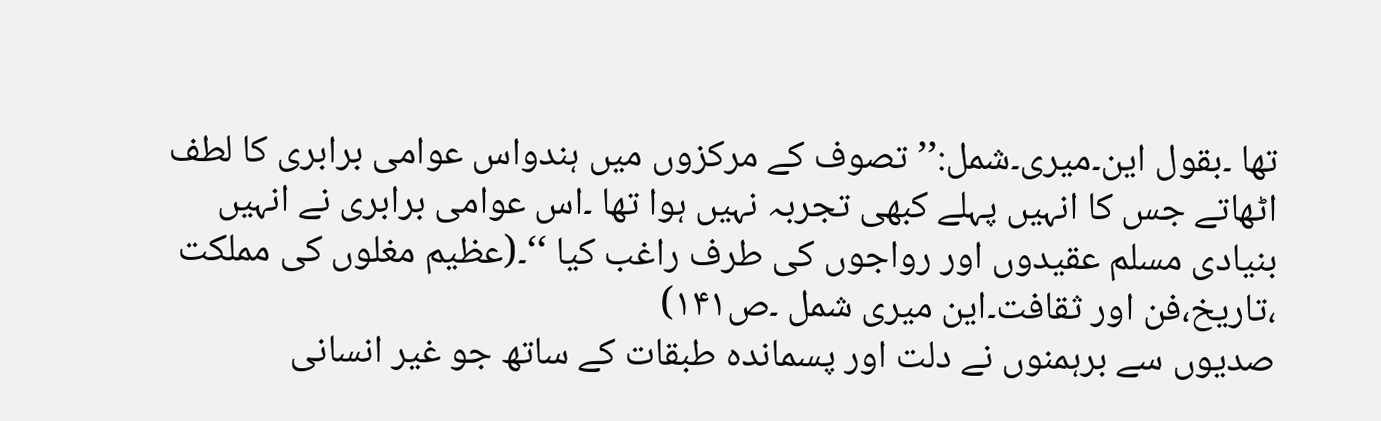تھا ۔بقول این۔میری۔شمل:’’تصوف کے مرکزوں میں ہندواس عوامی برابری کا لطف اٹھاتے جس کا انہیں پہلے کبھی تجربہ نہیں ہوا تھا ۔اس عوامی برابری نے انہیں بنیادی مسلم عقیدوں اور رواجوں کی طرف راغب کیا ‘‘۔(عظیم مغلوں کی مملکت ،تاریخ،فن اور ثقافت۔این میری شمل ۔ص۱۴۱)
صدیوں سے برہمنوں نے دلت اور پسماندہ طبقات کے ساتھ جو غیر انسانی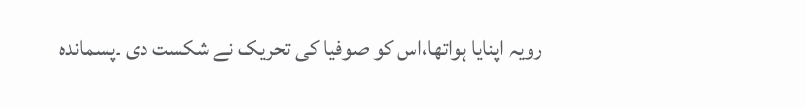رویہ اپنایا ہواتھا،اس کو صوفیا کی تحریک نے شکست دی ۔پسماندہ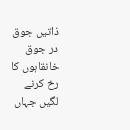ذاتیں جوق در جوق خانقاہوں کا رخ کرنے لگیں جہاں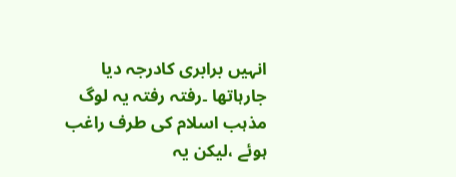انہیں برابری کادرجہ دیا جارہاتھا ۔رفتہ رفتہ یہ لوگ مذہب اسلام کی طرف راغب ہوئے ،لیکن یہ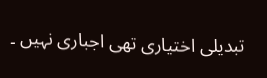تبدیلی اختیاری تھی اجباری نہیں ۔